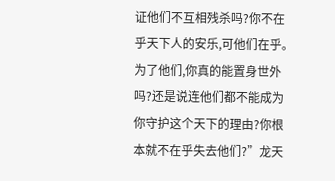证他们不互相残杀吗?你不在乎天下人的安乐,可他们在乎。为了他们,你真的能置身世外吗?还是说连他们都不能成为你守护这个天下的理由?你根本就不在乎失去他们?”龙天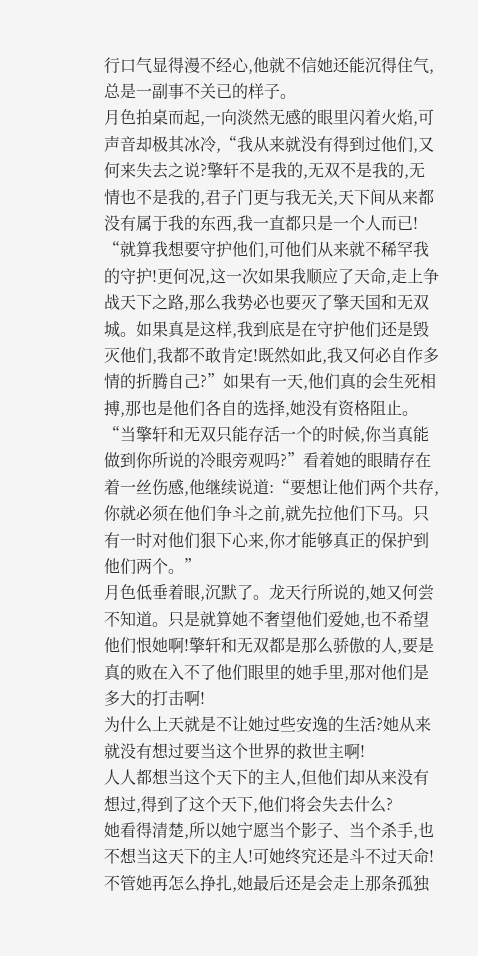行口气显得漫不经心,他就不信她还能沉得住气,总是一副事不关已的样子。
月色拍桌而起,一向淡然无感的眼里闪着火焰,可声音却极其冰冷,“我从来就没有得到过他们,又何来失去之说?擎轩不是我的,无双不是我的,无情也不是我的,君子门更与我无关,天下间从来都没有属于我的东西,我一直都只是一个人而已!
“就算我想要守护他们,可他们从来就不稀罕我的守护!更何况,这一次如果我顺应了天命,走上争战天下之路,那么我势必也要灭了擎天国和无双城。如果真是这样,我到底是在守护他们还是毁灭他们,我都不敢肯定!既然如此,我又何必自作多情的折腾自己?”如果有一天,他们真的会生死相搏,那也是他们各自的选择,她没有资格阻止。
“当擎轩和无双只能存活一个的时候,你当真能做到你所说的冷眼旁观吗?”看着她的眼睛存在着一丝伤感,他继续说道:“要想让他们两个共存,你就必须在他们争斗之前,就先拉他们下马。只有一时对他们狠下心来,你才能够真正的保护到他们两个。”
月色低垂着眼,沉默了。龙天行所说的,她又何尝不知道。只是就算她不奢望他们爱她,也不希望他们恨她啊!擎轩和无双都是那么骄傲的人,要是真的败在入不了他们眼里的她手里,那对他们是多大的打击啊!
为什么上天就是不让她过些安逸的生活?她从来就没有想过要当这个世界的救世主啊!
人人都想当这个天下的主人,但他们却从来没有想过,得到了这个天下,他们将会失去什么?
她看得清楚,所以她宁愿当个影子、当个杀手,也不想当这天下的主人!可她终究还是斗不过天命!不管她再怎么挣扎,她最后还是会走上那条孤独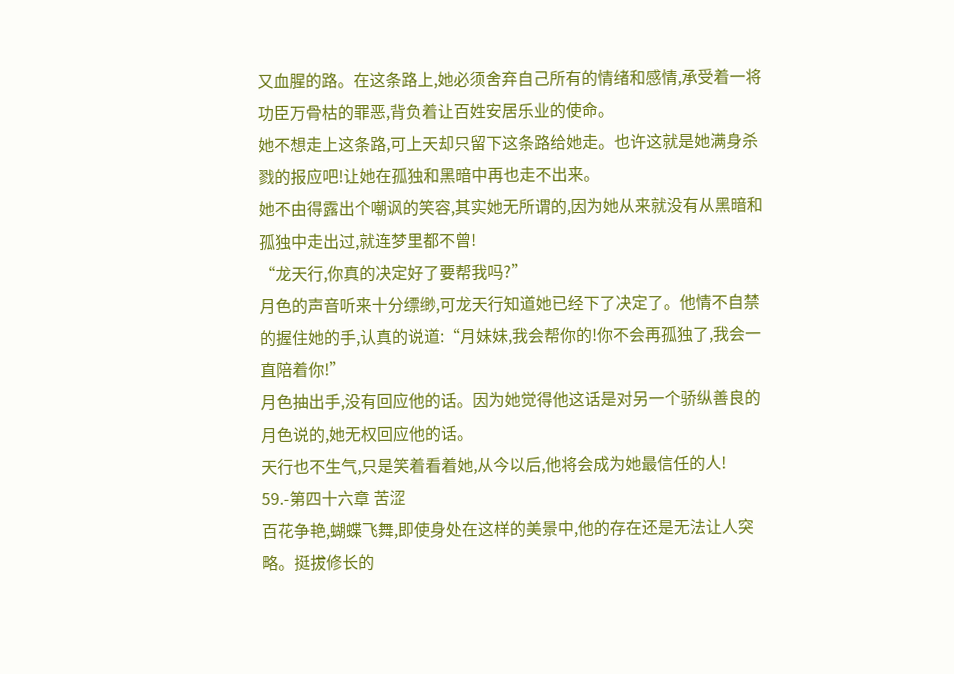又血腥的路。在这条路上,她必须舍弃自己所有的情绪和感情,承受着一将功臣万骨枯的罪恶,背负着让百姓安居乐业的使命。
她不想走上这条路,可上天却只留下这条路给她走。也许这就是她满身杀戮的报应吧!让她在孤独和黑暗中再也走不出来。
她不由得露出个嘲讽的笑容,其实她无所谓的,因为她从来就没有从黑暗和孤独中走出过,就连梦里都不曾!
“龙天行,你真的决定好了要帮我吗?”
月色的声音听来十分缥缈,可龙天行知道她已经下了决定了。他情不自禁的握住她的手,认真的说道:“月妹妹,我会帮你的!你不会再孤独了,我会一直陪着你!”
月色抽出手,没有回应他的话。因为她觉得他这话是对另一个骄纵善良的月色说的,她无权回应他的话。
天行也不生气,只是笑着看着她,从今以后,他将会成为她最信任的人!
59.-第四十六章 苦涩
百花争艳,蝴蝶飞舞,即使身处在这样的美景中,他的存在还是无法让人突略。挺拔修长的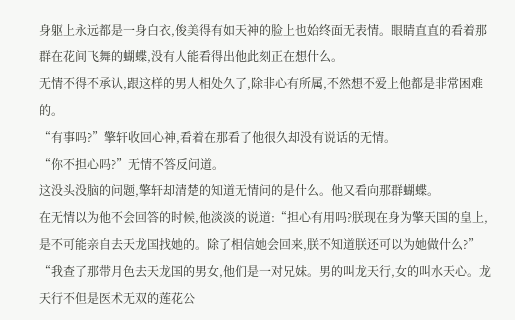身躯上永远都是一身白衣,俊美得有如天神的脸上也始终面无表情。眼睛直直的看着那群在花间飞舞的蝴蝶,没有人能看得出他此刻正在想什么。
无情不得不承认,跟这样的男人相处久了,除非心有所属,不然想不爱上他都是非常困难的。
“有事吗?”擎轩收回心神,看着在那看了他很久却没有说话的无情。
“你不担心吗?”无情不答反问道。
这没头没脑的问题,擎轩却清楚的知道无情问的是什么。他又看向那群蝴蝶。
在无情以为他不会回答的时候,他淡淡的说道:“担心有用吗?朕现在身为擎天国的皇上,是不可能亲自去天龙国找她的。除了相信她会回来,朕不知道朕还可以为她做什么?”
“我查了那带月色去天龙国的男女,他们是一对兄妹。男的叫龙天行,女的叫水天心。龙天行不但是医术无双的莲花公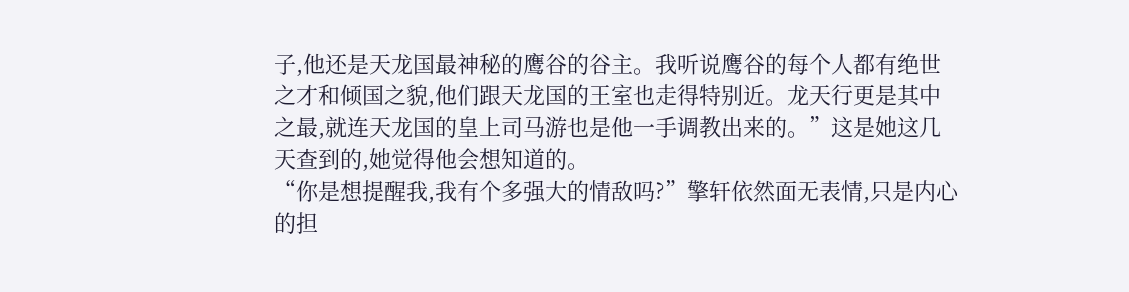子,他还是天龙国最神秘的鹰谷的谷主。我听说鹰谷的每个人都有绝世之才和倾国之貌,他们跟天龙国的王室也走得特别近。龙天行更是其中之最,就连天龙国的皇上司马游也是他一手调教出来的。”这是她这几天查到的,她觉得他会想知道的。
“你是想提醒我,我有个多强大的情敌吗?”擎轩依然面无表情,只是内心的担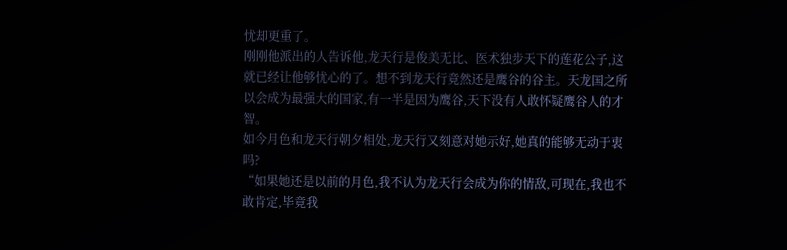忧却更重了。
刚刚他派出的人告诉他,龙天行是俊美无比、医术独步天下的莲花公子,这就已经让他够忧心的了。想不到龙天行竟然还是鹰谷的谷主。天龙国之所以会成为最强大的国家,有一半是因为鹰谷,天下没有人敢怀疑鹰谷人的才智。
如今月色和龙天行朝夕相处,龙天行又刻意对她示好,她真的能够无动于衷吗?
“如果她还是以前的月色,我不认为龙天行会成为你的情敌,可现在,我也不敢肯定,毕竟我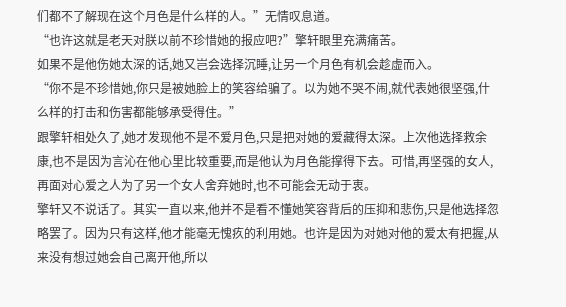们都不了解现在这个月色是什么样的人。”无情叹息道。
“也许这就是老天对朕以前不珍惜她的报应吧?”擎轩眼里充满痛苦。
如果不是他伤她太深的话,她又岂会选择沉睡,让另一个月色有机会趁虚而入。
“你不是不珍惜她,你只是被她脸上的笑容给骗了。以为她不哭不闹,就代表她很坚强,什么样的打击和伤害都能够承受得住。”
跟擎轩相处久了,她才发现他不是不爱月色,只是把对她的爱藏得太深。上次他选择救余康,也不是因为言沁在他心里比较重要,而是他认为月色能撑得下去。可惜,再坚强的女人,再面对心爱之人为了另一个女人舍弃她时,也不可能会无动于衷。
擎轩又不说话了。其实一直以来,他并不是看不懂她笑容背后的压抑和悲伤,只是他选择忽略罢了。因为只有这样,他才能毫无愧疚的利用她。也许是因为对她对他的爱太有把握,从来没有想过她会自己离开他,所以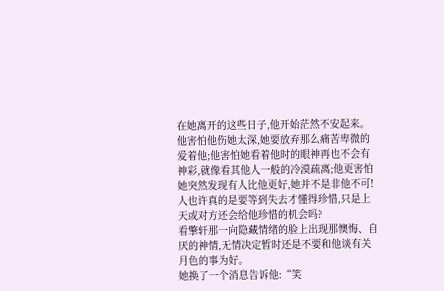在她离开的这些日子,他开始茫然不安起来。
他害怕他伤她太深,她要放弃那么痛苦卑微的爱着他;他害怕她看着他时的眼神再也不会有神彩,就像看其他人一般的冷漠疏离;他更害怕她突然发现有人比他更好,她并不是非他不可!
人也许真的是要等到失去才懂得珍惜,只是上天或对方还会给他珍惜的机会吗?
看擎轩那一向隐藏情绪的脸上出现那懊悔、自厌的神情,无情决定暂时还是不要和他谈有关月色的事为好。
她换了一个消息告诉他:“笑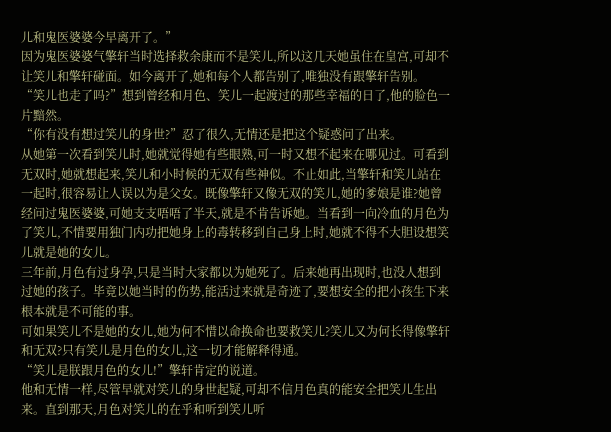儿和鬼医婆婆今早离开了。”
因为鬼医婆婆气擎轩当时选择救余康而不是笑儿,所以这几天她虽住在皇宫,可却不让笑儿和擎轩碰面。如今离开了,她和每个人都告别了,唯独没有跟擎轩告别。
“笑儿也走了吗?”想到曾经和月色、笑儿一起渡过的那些幸福的日了,他的脸色一片黯然。
“你有没有想过笑儿的身世?”忍了很久,无情还是把这个疑惑问了出来。
从她第一次看到笑儿时,她就觉得她有些眼熟,可一时又想不起来在哪见过。可看到无双时,她就想起来,笑儿和小时候的无双有些神似。不止如此,当擎轩和笑儿站在一起时,很容易让人误以为是父女。既像擎轩又像无双的笑儿,她的爹娘是谁?她曾经问过鬼医婆婆,可她支支唔唔了半天,就是不肯告诉她。当看到一向冷血的月色为了笑儿,不惜要用独门内功把她身上的毒转移到自己身上时,她就不得不大胆设想笑儿就是她的女儿。
三年前,月色有过身孕,只是当时大家都以为她死了。后来她再出现时,也没人想到过她的孩子。毕竟以她当时的伤势,能活过来就是奇迹了,要想安全的把小孩生下来根本就是不可能的事。
可如果笑儿不是她的女儿,她为何不惜以命换命也要救笑儿?笑儿又为何长得像擎轩和无双?只有笑儿是月色的女儿,这一切才能解释得通。
“笑儿是朕跟月色的女儿!”擎轩肯定的说道。
他和无情一样,尽管早就对笑儿的身世起疑,可却不信月色真的能安全把笑儿生出来。直到那天,月色对笑儿的在乎和听到笑儿听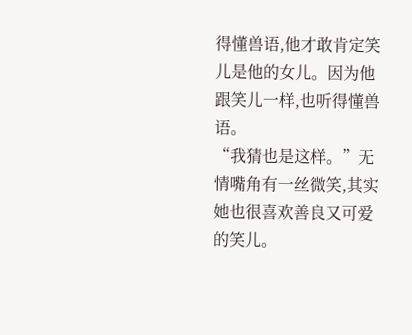得懂兽语,他才敢肯定笑儿是他的女儿。因为他跟笑儿一样,也听得懂兽语。
“我猜也是这样。”无情嘴角有一丝微笑,其实她也很喜欢善良又可爱的笑儿。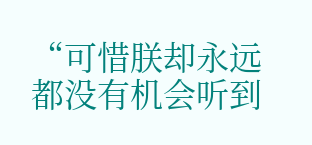“可惜朕却永远都没有机会听到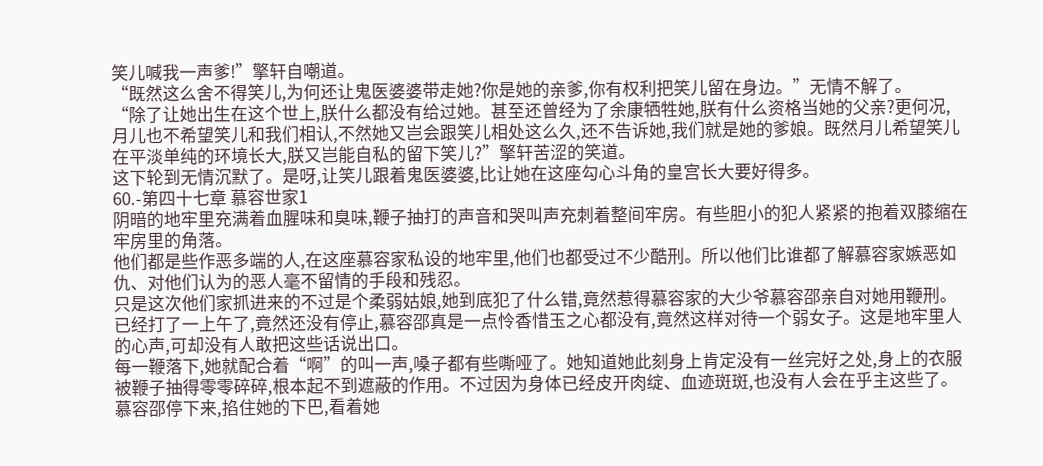笑儿喊我一声爹!”擎轩自嘲道。
“既然这么舍不得笑儿,为何还让鬼医婆婆带走她?你是她的亲爹,你有权利把笑儿留在身边。”无情不解了。
“除了让她出生在这个世上,朕什么都没有给过她。甚至还曾经为了余康牺牲她,朕有什么资格当她的父亲?更何况,月儿也不希望笑儿和我们相认,不然她又岂会跟笑儿相处这么久,还不告诉她,我们就是她的爹娘。既然月儿希望笑儿在平淡单纯的环境长大,朕又岂能自私的留下笑儿?”擎轩苦涩的笑道。
这下轮到无情沉默了。是呀,让笑儿跟着鬼医婆婆,比让她在这座勾心斗角的皇宫长大要好得多。
60.-第四十七章 慕容世家1
阴暗的地牢里充满着血腥味和臭味,鞭子抽打的声音和哭叫声充刺着整间牢房。有些胆小的犯人紧紧的抱着双膝缩在牢房里的角落。
他们都是些作恶多端的人,在这座慕容家私设的地牢里,他们也都受过不少酷刑。所以他们比谁都了解慕容家嫉恶如仇、对他们认为的恶人毫不留情的手段和残忍。
只是这次他们家抓进来的不过是个柔弱姑娘,她到底犯了什么错,竟然惹得慕容家的大少爷慕容邵亲自对她用鞭刑。
已经打了一上午了,竟然还没有停止,慕容邵真是一点怜香惜玉之心都没有,竟然这样对待一个弱女子。这是地牢里人的心声,可却没有人敢把这些话说出口。
每一鞭落下,她就配合着“啊”的叫一声,嗓子都有些嘶哑了。她知道她此刻身上肯定没有一丝完好之处,身上的衣服被鞭子抽得零零碎碎,根本起不到遮蔽的作用。不过因为身体已经皮开肉绽、血迹斑斑,也没有人会在乎主这些了。
慕容邵停下来,掐住她的下巴,看着她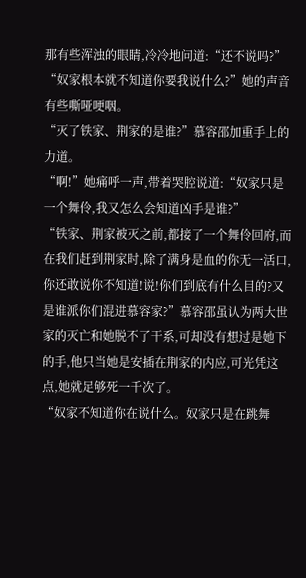那有些浑浊的眼睛,冷冷地问道:“还不说吗?”
“奴家根本就不知道你要我说什么?”她的声音有些嘶哑哽咽。
“灭了铁家、荆家的是谁?”慕容邵加重手上的力道。
“啊!”她痛呼一声,带着哭腔说道:“奴家只是一个舞伶,我又怎么会知道凶手是谁?”
“铁家、荆家被灭之前,都接了一个舞伶回府,而在我们赶到荆家时,除了满身是血的你无一活口,你还敢说你不知道!说!你们到底有什么目的?又是谁派你们混进慕容家?”慕容邵虽认为两大世家的灭亡和她脱不了干系,可却没有想过是她下的手,他只当她是安插在荆家的内应,可光凭这点,她就足够死一千次了。
“奴家不知道你在说什么。奴家只是在跳舞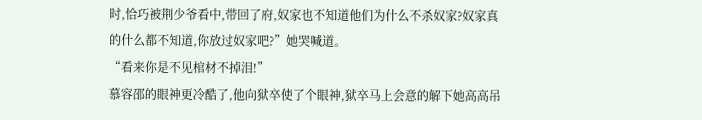时,恰巧被荆少爷看中,带回了府,奴家也不知道他们为什么不杀奴家?奴家真的什么都不知道,你放过奴家吧?”她哭喊道。
“看来你是不见棺材不掉泪!”
慕容邵的眼神更冷酷了,他向狱卒使了个眼神,狱卒马上会意的解下她高高吊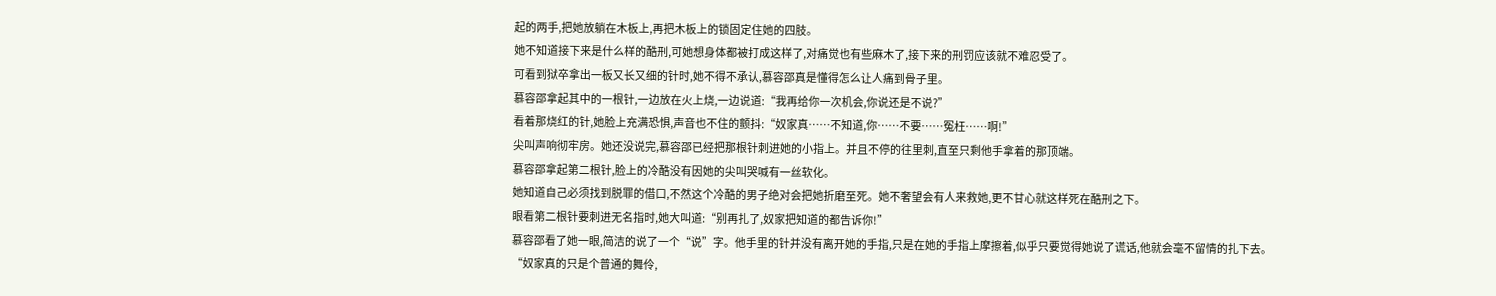起的两手,把她放躺在木板上,再把木板上的锁固定住她的四肢。
她不知道接下来是什么样的酷刑,可她想身体都被打成这样了,对痛觉也有些麻木了,接下来的刑罚应该就不难忍受了。
可看到狱卒拿出一板又长又细的针时,她不得不承认,慕容邵真是懂得怎么让人痛到骨子里。
慕容邵拿起其中的一根针,一边放在火上烧,一边说道:“我再给你一次机会,你说还是不说?”
看着那烧红的针,她脸上充满恐惧,声音也不住的颤抖:“奴家真……不知道,你……不要……冤枉……啊!”
尖叫声响彻牢房。她还没说完,慕容邵已经把那根针刺进她的小指上。并且不停的往里刺,直至只剩他手拿着的那顶端。
慕容邵拿起第二根针,脸上的冷酷没有因她的尖叫哭喊有一丝软化。
她知道自己必须找到脱罪的借口,不然这个冷酷的男子绝对会把她折磨至死。她不奢望会有人来救她,更不甘心就这样死在酷刑之下。
眼看第二根针要刺进无名指时,她大叫道:“别再扎了,奴家把知道的都告诉你!”
慕容邵看了她一眼,简洁的说了一个“说”字。他手里的针并没有离开她的手指,只是在她的手指上摩擦着,似乎只要觉得她说了谎话,他就会毫不留情的扎下去。
“奴家真的只是个普通的舞伶,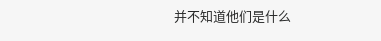并不知道他们是什么